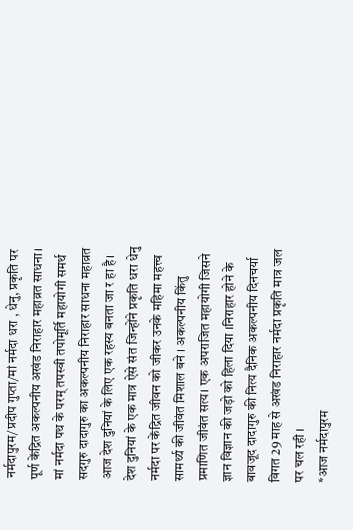नर्मदापुरम/प्रदीप गुप्ता/मां नर्मदा धरा , धेनु, प्रकृति पर पूर्ण केंद्रित अकल्पनीय अखंड निराहार महाव्रत साधना। मां नर्मदा पथ के परम् तपस्वी तपोमूर्ति महायोगी समर्थ सदगुरु दादागुरु का अकल्पनीय निराहार साधना महाव्रत आज देश दुनियां के लिए एक रहस्य बनता जा र हा है। देश दुनियां के एक मात्र ऐसे संत जिन्होंने प्रकृति धरा धेनु नर्मदा पर केंद्रित जीवन को जीकर उनके महिमा महत्त्व सामर्थ्य की जीवंत मिशाल बने । अकल्पनीय किंतु प्रमाणित जीवंत सत्य। एक अपराजित महायोगी जिसने ज्ञान विज्ञान की जड़ो को हिला दिया ।निराहार होने के बावजूद दादागुरु की नित्य दैनिक अकल्पनीय दिनचर्या विगत 29 माह से अखंड निराहार नर्मदा प्रकृति मात्र जल पर चल रही ।
*आज नर्मदापुरम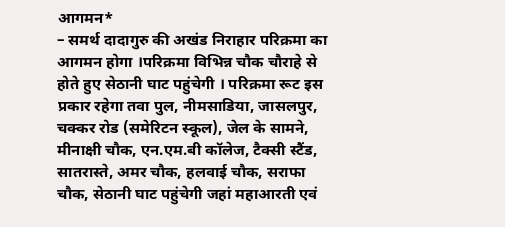आगमन*
– समर्थ दादागुरु की अखंड निराहार परिक्रमा का आगमन होगा ।परिक्रमा विभिन्न चौक चौराहे से होते हुए सेठानी घाट पहुंचेगी । परिक्रमा रूट इस प्रकार रहेगा तवा पुल, नीमसाडिया, जासलपुर, चक्कर रोड (समेरिटन स्कूल), जेल के सामने, मीनाक्षी चौक, एन.एम.बी कॉलेज, टैक्सी स्टैंड, सातरास्ते, अमर चौक, हलवाई चौक, सराफा चौक, सेठानी घाट पहुंचेगी जहां महाआरती एवं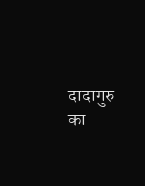दादागुरु का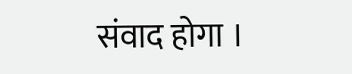संवाद होगा ।